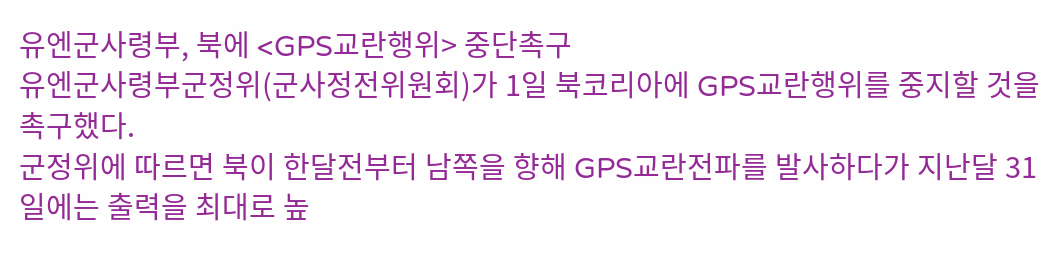유엔군사령부, 북에 <GPS교란행위> 중단촉구
유엔군사령부군정위(군사정전위원회)가 1일 북코리아에 GPS교란행위를 중지할 것을 촉구했다.
군정위에 따르면 북이 한달전부터 남쪽을 향해 GPS교란전파를 발사하다가 지난달 31일에는 출력을 최대로 높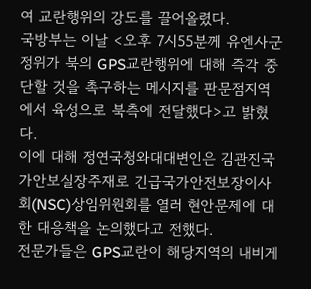여 교란행위의 강도를 끌어올렸다.
국방부는 이날 <오후 7시55분께 유엔사군정위가 북의 GPS교란행위에 대해 즉각 중단할 것을 촉구하는 메시지를 판문점지역에서 육성으로 북측에 전달했다>고 밝혔다.
이에 대해 정연국청와대대변인은 김관진국가안보실장주재로 긴급국가안전보장이사회(NSC)상임위원회를 열러 현안문제에 대한 대응책을 논의했다고 전했다.
전문가들은 GPS교란이 해당지역의 내비게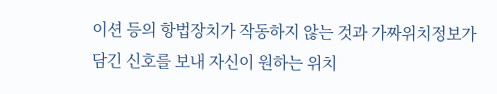이션 등의 항법장치가 작동하지 않는 것과 가짜위치정보가 담긴 신호를 보내 자신이 원하는 위치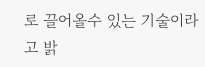로 끌어올수 있는 기술이라고 밝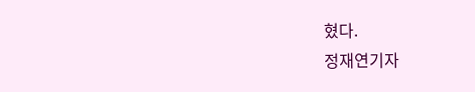혔다.
정재연기자